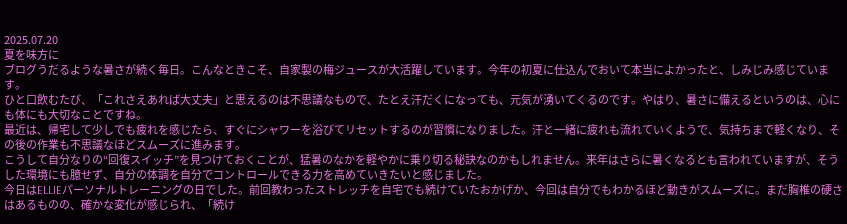2025.07.20
夏を味方に
ブログうだるような暑さが続く毎日。こんなときこそ、自家製の梅ジュースが大活躍しています。今年の初夏に仕込んでおいて本当によかったと、しみじみ感じています。
ひと口飲むたび、「これさえあれば大丈夫」と思えるのは不思議なもので、たとえ汗だくになっても、元気が湧いてくるのです。やはり、暑さに備えるというのは、心にも体にも大切なことですね。
最近は、帰宅して少しでも疲れを感じたら、すぐにシャワーを浴びてリセットするのが習慣になりました。汗と一緒に疲れも流れていくようで、気持ちまで軽くなり、その後の作業も不思議なほどスムーズに進みます。
こうして自分なりの“回復スイッチ”を見つけておくことが、猛暑のなかを軽やかに乗り切る秘訣なのかもしれません。来年はさらに暑くなるとも言われていますが、そうした環境にも臆せず、自分の体調を自分でコントロールできる力を高めていきたいと感じました。
今日はELLIEパーソナルトレーニングの日でした。前回教わったストレッチを自宅でも続けていたおかげか、今回は自分でもわかるほど動きがスムーズに。まだ胸椎の硬さはあるものの、確かな変化が感じられ、「続け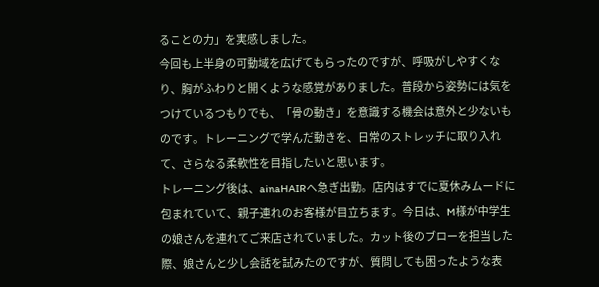ることの力」を実感しました。
今回も上半身の可動域を広げてもらったのですが、呼吸がしやすくなり、胸がふわりと開くような感覚がありました。普段から姿勢には気をつけているつもりでも、「骨の動き」を意識する機会は意外と少ないものです。トレーニングで学んだ動きを、日常のストレッチに取り入れて、さらなる柔軟性を目指したいと思います。
トレーニング後は、ainaHAIRへ急ぎ出勤。店内はすでに夏休みムードに包まれていて、親子連れのお客様が目立ちます。今日は、M様が中学生の娘さんを連れてご来店されていました。カット後のブローを担当した際、娘さんと少し会話を試みたのですが、質問しても困ったような表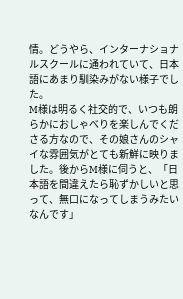情。どうやら、インターナショナルスクールに通われていて、日本語にあまり馴染みがない様子でした。
M様は明るく社交的で、いつも朗らかにおしゃべりを楽しんでくださる方なので、その娘さんのシャイな雰囲気がとても新鮮に映りました。後からM様に伺うと、「日本語を間違えたら恥ずかしいと思って、無口になってしまうみたいなんです」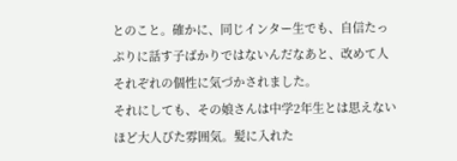とのこと。確かに、同じインター生でも、自信たっぷりに話す子ばかりではないんだなあと、改めて人それぞれの個性に気づかされました。
それにしても、その娘さんは中学2年生とは思えないほど大人びた雰囲気。髪に入れた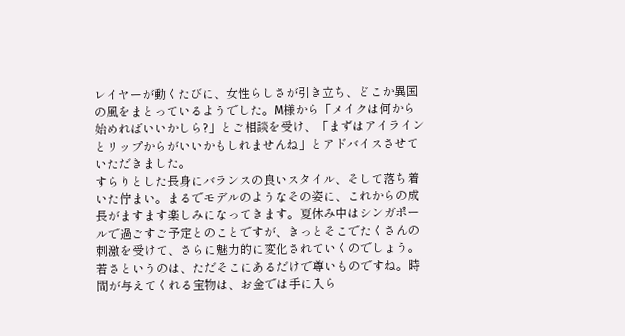レイヤーが動くたびに、女性らしさが引き立ち、どこか異国の風をまとっているようでした。M様から「メイクは何から始めればいいかしら?」とご相談を受け、「まずはアイラインとリップからがいいかもしれませんね」とアドバイスさせていただきました。
すらりとした長身にバランスの良いスタイル、そして落ち着いた佇まい。まるでモデルのようなその姿に、これからの成長がますます楽しみになってきます。夏休み中はシンガポールで過ごすご予定とのことですが、きっとそこでたくさんの刺激を受けて、さらに魅力的に変化されていくのでしょう。
若さというのは、ただそこにあるだけで尊いものですね。時間が与えてくれる宝物は、お金では手に入ら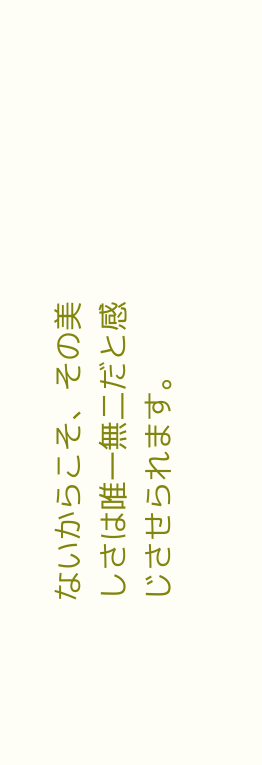ないからこそ、その美しさは唯一無二だと感じさせられます。